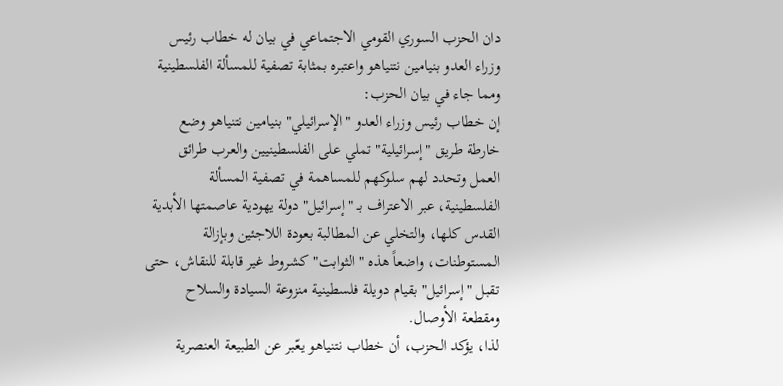دان الحزب السوري القومي الاجتماعي في بيان له خطاب رئيس وزراء العدو بنيامين نتنياهو واعتبره بمثابة تصفية للمسألة الفلسطينية ومما جاء في بيان الحزب:
إن خطاب رئيس وزراء العدو "الإسرائيلي" بنيامين نتنياهو وضع خارطة طريق "إسرائيلية" تملي على الفلسطينيين والعرب طرائق العمل وتحدد لهم سلوكهم للمساهمة في تصفية المسألة الفلسطينية، عبر الاعتراف بـ "إسرائيل" دولة يهودية عاصمتها الأبدية القدس كلها، والتخلي عن المطالبة بعودة اللاجئين وبإزالة المستوطنات، واضعاً هذه "الثوابت" كشروط غير قابلة للنقاش، حتى تقبل "إسرائيل" بقيام دويلة فلسطينية منزوعة السيادة والسلاح ومقطعة الأوصال.
لذا، يؤكد الحزب، أن خطاب نتنياهو يعّبر عن الطبيعة العنصرية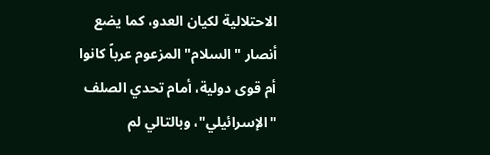الاحتلالية لكيان العدو، كما يضع أنصار "السلام" المزعوم عرباً كانوا أم قوى دولية، أمام تحدي الصلف "الإسرائيلي"، وبالتالي لم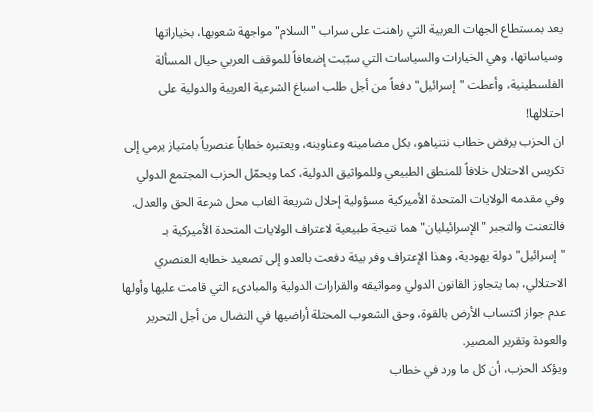يعد بمستطاع الجهات العربية التي راهنت على سراب "السلام" مواجهة شعوبها، بخياراتها وسياساتها، وهي الخيارات والسياسات التي سبّبت إضعافاً للموقف العربي حيال المسألة الفلسطينية، وأعطت "إسرائيل" دفعاً من أجل طلب اسباغ الشرعية العربية والدولية على احتلالها!
ان الحزب يرفض خطاب نتنياهو، بكل مضامينه وعناوينه، ويعتبره خطاباً عنصرياً بامتياز يرمي إلى تكريس الاحتلال خلافاً للمنطق الطبيعي وللمواثيق الدولية، كما ويحمّل الحزب المجتمع الدولي وفي مقدمه الولايات المتحدة الأميركية مسؤولية إحلال شريعة الغاب محل شرعة الحق والعدل. فالتعنت والتجبر "الإسرائيليان" هما نتيجة طبيعية لاعتراف الولايات المتحدة الأميركية بـ "إسرائيل" دولة يهودية، وهذا الإعتراف وفر بيئة دفعت بالعدو إلى تصعيد خطابه العنصري الاحتلالي، بما يتجاوز القانون الدولي ومواثيقه والقرارات الدولية والمبادىء التي قامت عليها وأولها عدم جواز اكتساب الأرض بالقوة، وحق الشعوب المحتلة أراضيها في النضال من أجل التحرير والعودة وتقرير المصير.
ويؤكد الحزب، أن كل ما ورد في خطاب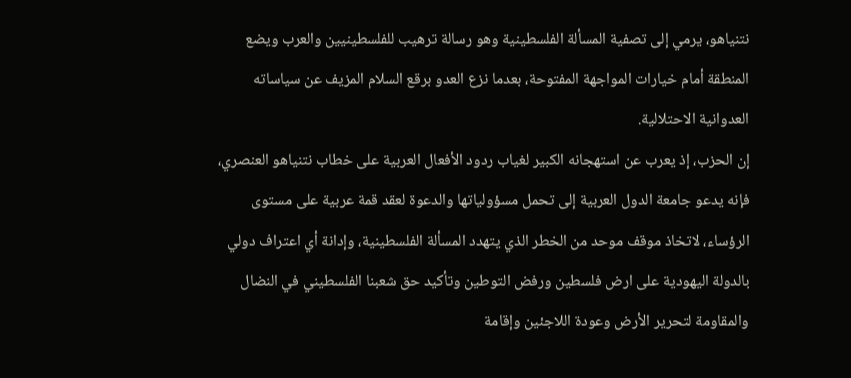نتنياهو، يرمي إلى تصفية المسألة الفلسطينية وهو رسالة ترهيب للفلسطينيين والعرب ويضع المنطقة أمام خيارات المواجهة المفتوحة، بعدما نزع العدو برقع السلام المزيف عن سياساته العدوانية الاحتلالية.
إن الحزب، إذ يعرب عن استهجانه الكبير لغياب ردود الأفعال العربية على خطاب نتنياهو العنصري، فإنه يدعو جامعة الدول العربية إلى تحمل مسؤولياتها والدعوة لعقد قمة عربية على مستوى الرؤساء، لاتخاذ موقف موحد من الخطر الذي يتهدد المسألة الفلسطينية، وإدانة أي اعتراف دولي بالدولة اليهودية على ارض فلسطين ورفض التوطين وتأكيد حق شعبنا الفلسطيني في النضال والمقاومة لتحرير الأرض وعودة اللاجئين وإقامة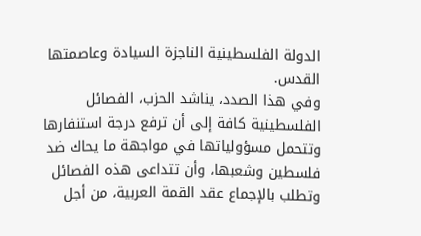الدولة الفلسطينية الناجزة السيادة وعاصمتها القدس.
وفي هذا الصدد، يناشد الحزب، الفصائل الفلسطينية كافة إلى أن ترفع درجة استنفارها وتتحمل مسؤولياتها في مواجهة ما يحاك ضد فلسطين وشعبها، وأن تتداعى هذه الفصائل وتطلب بالإجماع عقد القمة العربية، من أجل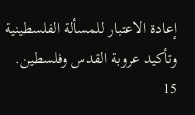إعادة الاعتبار للمسألة الفلسطينية وتأكيد عروبة القدس وفلسطين.
15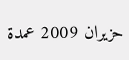حزيران 2009 عمدة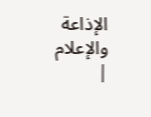الإذاعة والإعلام
|